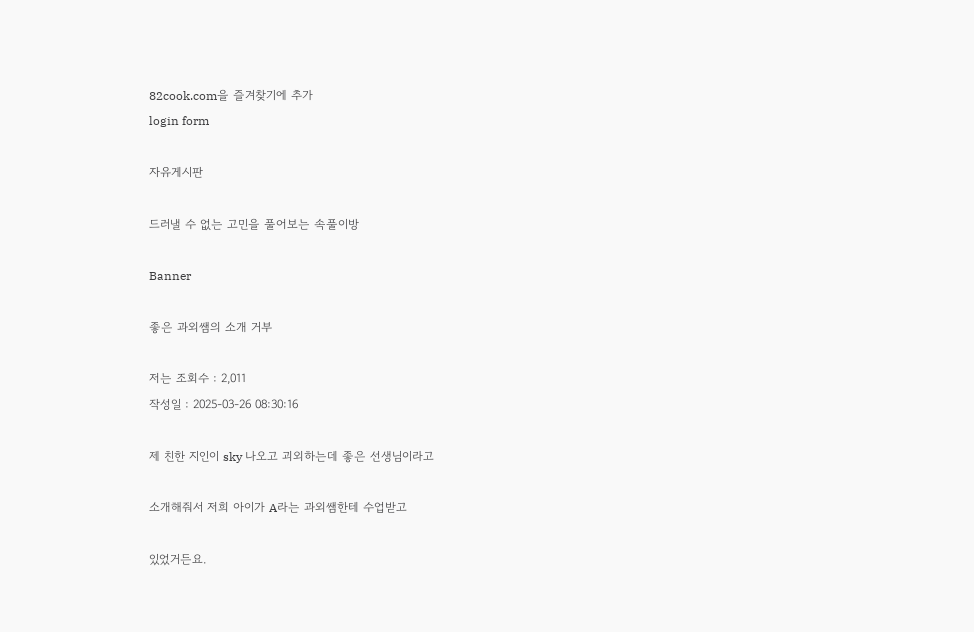82cook.com을 즐겨찾기에 추가
login form

자유게시판

드러낼 수 없는 고민을 풀어보는 속풀이방

Banner

좋은 과외쌤의 소개 거부

저는 조회수 : 2,011
작성일 : 2025-03-26 08:30:16

제 친한 지인이 sky 나오고 괴외하는데 좋은 선생님이라고

소개해줘서 저희 아이가 A라는 과외쌤한테 수업받고

있었거든요.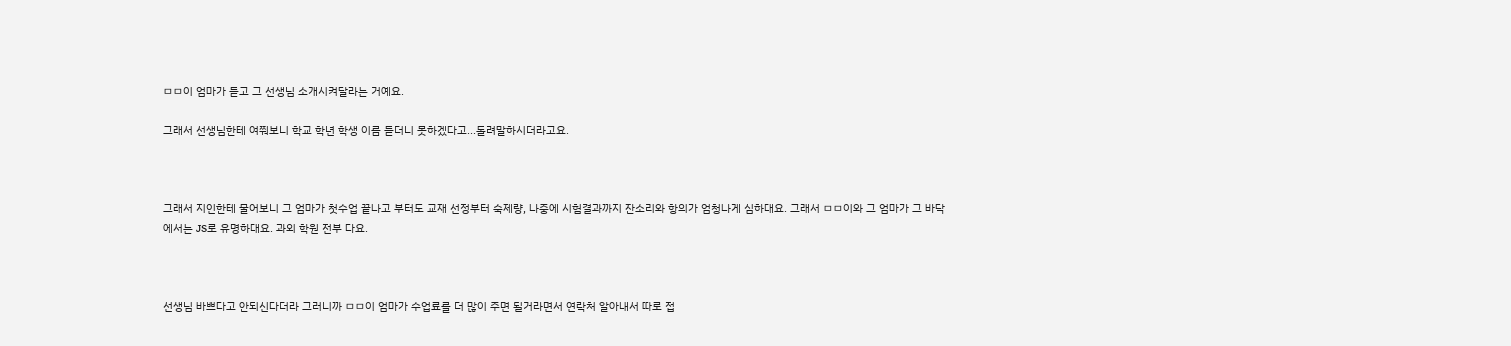ㅁㅁ이 엄마가 듣고 그 선생님 소개시켜달라는 거예요.

그래서 선생님한테 여쭤보니 학교 학년 학생 이름 듣더니 못하겠다고...돌려말하시더라고요.



그래서 지인한테 물어보니 그 엄마가 첫수업 끝나고 부터도 교재 선정부터 숙제량, 나중에 시험결과까지 잔소리와 항의가 엄청나게 심하대요. 그래서 ㅁㅁ이와 그 엄마가 그 바닥에서는 JS로 유명하대요. 과외 학원 전부 다요.



선생님 바쁘다고 안되신다더라 그러니까 ㅁㅁ이 엄마가 수업료를 더 많이 주면 될거라면서 연락처 알아내서 따로 접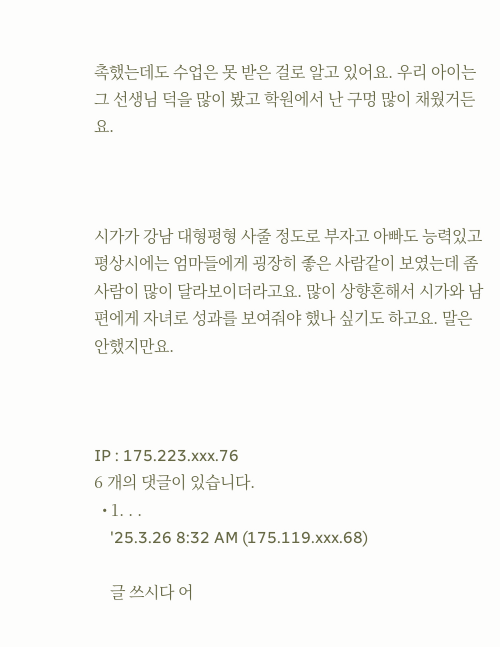촉했는데도 수업은 못 받은 걸로 알고 있어요. 우리 아이는 그 선생님 덕을 많이 봤고 학원에서 난 구멍 많이 채웠거든요.



시가가 강남 대형평형 사줄 정도로 부자고 아빠도 능력있고 평상시에는 엄마들에게 굉장히 좋은 사람같이 보였는데 좀 사람이 많이 달라보이더라고요. 많이 상향혼해서 시가와 남편에게 자녀로 성과를 보여줘야 했나 싶기도 하고요. 말은 안했지만요.



IP : 175.223.xxx.76
6 개의 댓글이 있습니다.
  • 1. . .
    '25.3.26 8:32 AM (175.119.xxx.68)

    글 쓰시다 어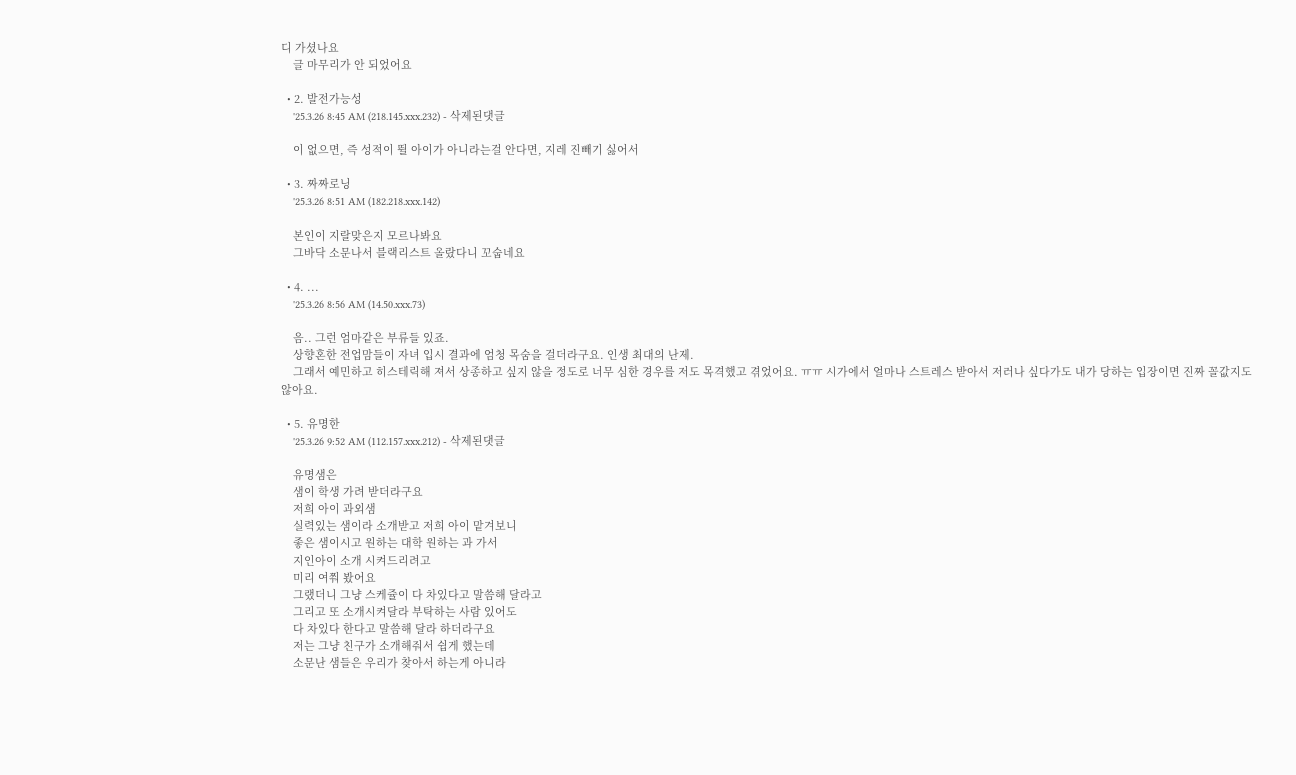디 가셨나요
    글 마무리가 안 되었어요

  • 2. 발전가능성
    '25.3.26 8:45 AM (218.145.xxx.232) - 삭제된댓글

    이 없으면, 즉 성적이 뛸 아이가 아니라는걸 안다면, 지레 진빼기 싫어서

  • 3. 짜짜로닝
    '25.3.26 8:51 AM (182.218.xxx.142)

    본인이 지랄맞은지 모르나봐요
    그바닥 소문나서 블랙리스트 올랐다니 꼬숩네요

  • 4. ...
    '25.3.26 8:56 AM (14.50.xxx.73)

    음.. 그런 엄마같은 부류들 있죠.
    상향혼한 전업맘들이 자녀 입시 결과에 엄청 목숨을 걸더라구요. 인생 최대의 난제.
    그래서 예민하고 히스테릭해 져서 상종하고 싶지 않을 정도로 너무 심한 경우를 저도 목격했고 겪었어요. ㅠㅠ 시가에서 얼마나 스트레스 받아서 저러나 싶다가도 내가 당하는 입장이면 진짜 꼴값지도 않아요.

  • 5. 유명한
    '25.3.26 9:52 AM (112.157.xxx.212) - 삭제된댓글

    유명샘은
    샘이 학생 가려 받더라구요
    저희 아이 과외샘
    실력있는 샘이라 소개받고 저희 아이 맡겨보니
    좋은 샘이시고 원하는 대학 원하는 과 가서
    지인아이 소개 시켜드리려고
    미리 여쭤 봤어요
    그랬더니 그냥 스케쥴이 다 차있다고 말씀해 달라고
    그리고 또 소개시켜달라 부탁하는 사람 있어도
    다 차있다 한다고 말씀해 달라 하더라구요
    저는 그냥 친구가 소개해줘서 쉽게 했는데
    소문난 샘들은 우리가 찾아서 하는게 아니라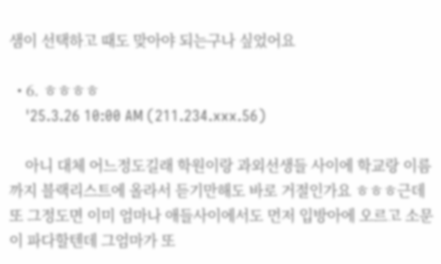샘이 선택하고 때도 맞아야 되는구나 싶었어요

  • 6. ㅎㅎㅎㅎ
    '25.3.26 10:00 AM (211.234.xxx.56)

    아니 대체 어느정도길래 학원이랑 과외선생들 사이에 학교랑 이름까지 블랙리스트에 올라서 듣기만해도 바로 거절인가요 ㅎㅎㅎ근데 또 그정도면 이미 엄마나 애들사이에서도 먼저 입방아에 오르고 소문이 파다할텐데 그엄마가 또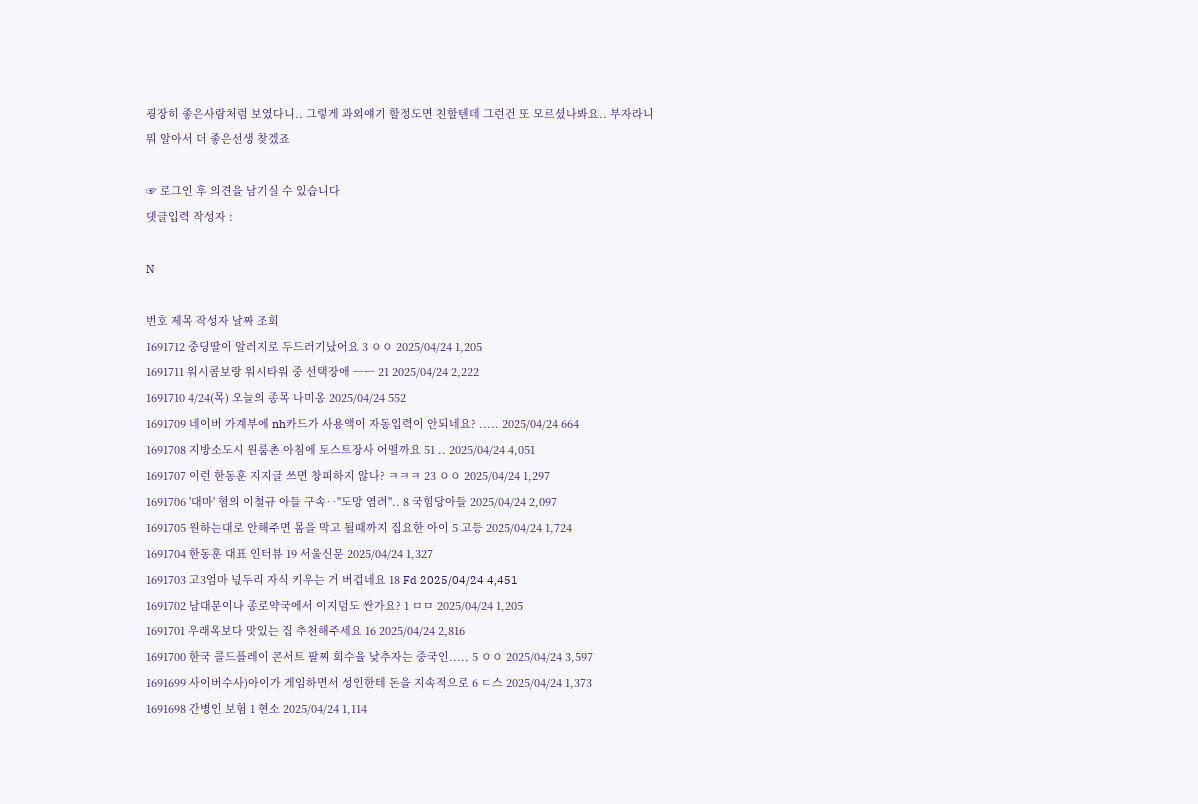굉장히 좋은사람처럼 보였다니.. 그렇게 과외얘기 할정도면 친할텐데 그런건 또 모르셨나봐요.. 부자라니 뭐 알아서 더 좋은선생 찾겠죠

☞ 로그인 후 의견을 남기실 수 있습니다
댓글입력 작성자 :

N

번호 제목 작성자 날짜 조회
1691712 중딩딸이 알러지로 두드러기났어요 3 ㅇㅇ 2025/04/24 1,205
1691711 워시콤보랑 워시타워 중 선택장애 ㅡㅡ 21 2025/04/24 2,222
1691710 4/24(목) 오늘의 종목 나미옹 2025/04/24 552
1691709 네이버 가계부에 nh카드가 사용액이 자동입력이 안되네요? ..... 2025/04/24 664
1691708 지방소도시 원룸촌 아침에 토스트장사 어떨까요 51 .. 2025/04/24 4,051
1691707 이런 한동훈 지지글 쓰면 창피하지 않나? ㅋㅋㅋ 23 ㅇㅇ 2025/04/24 1,297
1691706 '대마' 혐의 이철규 아들 구속‥"도망 염려".. 8 국힘당아들 2025/04/24 2,097
1691705 원하는대로 안해주면 몸을 막고 될때까지 집요한 아이 5 고등 2025/04/24 1,724
1691704 한동훈 대표 인터뷰 19 서울신문 2025/04/24 1,327
1691703 고3엄마 넋두리 자식 키우는 거 버겁네요 18 Fd 2025/04/24 4,451
1691702 남대문이나 종로약국에서 이지덤도 싼가요? 1 ㅁㅁ 2025/04/24 1,205
1691701 우래옥보다 맛있는 집 추천해주세요 16 2025/04/24 2,816
1691700 한국 콜드플레이 콘서트 팔찌 회수율 낮추자는 중국인..... 5 ㅇㅇ 2025/04/24 3,597
1691699 사이버수사)아이가 게임하면서 성인한테 돈을 지속적으로 6 ㄷ스 2025/04/24 1,373
1691698 간병인 보험 1 현소 2025/04/24 1,114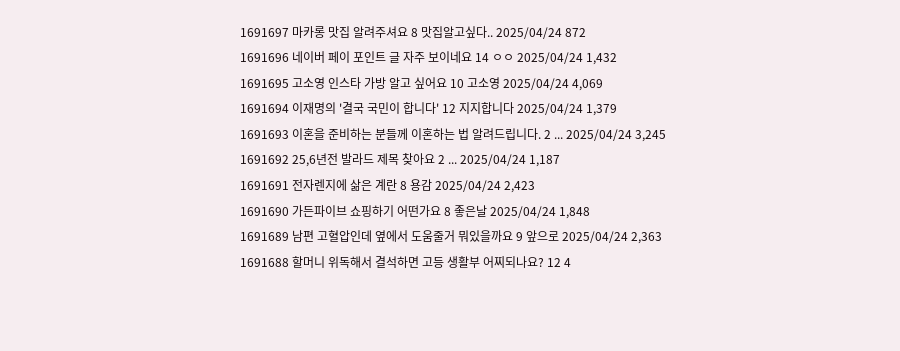1691697 마카롱 맛집 알려주셔요 8 맛집알고싶다.. 2025/04/24 872
1691696 네이버 페이 포인트 글 자주 보이네요 14 ㅇㅇ 2025/04/24 1,432
1691695 고소영 인스타 가방 알고 싶어요 10 고소영 2025/04/24 4,069
1691694 이재명의 '결국 국민이 합니다' 12 지지합니다 2025/04/24 1,379
1691693 이혼을 준비하는 분들께 이혼하는 법 알려드립니다. 2 ... 2025/04/24 3,245
1691692 25,6년전 발라드 제목 찾아요 2 ... 2025/04/24 1,187
1691691 전자렌지에 삶은 계란 8 용감 2025/04/24 2,423
1691690 가든파이브 쇼핑하기 어떤가요 8 좋은날 2025/04/24 1,848
1691689 남편 고혈압인데 옆에서 도움줄거 뭐있을까요 9 앞으로 2025/04/24 2,363
1691688 할머니 위독해서 결석하면 고등 생활부 어찌되나요? 12 4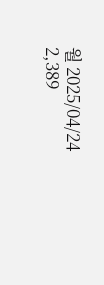월 2025/04/24 2,389